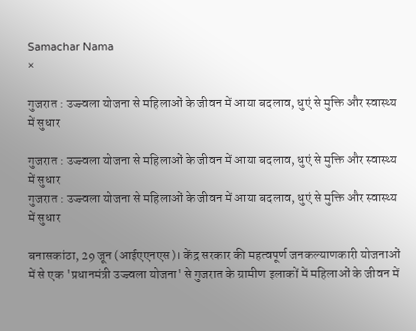Samachar Nama
×

गुजरात : उज्ज्वला योजना से महिलाओं के जीवन में आया बदलाव, धुएं से मुक्ति और स्वास्थ्य में सुधार

गुजरात : उज्ज्वला योजना से महिलाओं के जीवन में आया बदलाव, धुएं से मुक्ति और स्वास्थ्य में सुधार
गुजरात : उज्ज्वला योजना से महिलाओं के जीवन में आया बदलाव, धुएं से मुक्ति और स्वास्थ्य में सुधार

बनासकांठा, 29 जून (आईएएनएस)। केंद्र सरकार की महत्वपूर्ण जनकल्याणकारी योजनाओं में से एक 'प्रधानमंत्री उज्ज्वला योजना' से गुजरात के ग्रामीण इलाकों में महिलाओं के जीवन में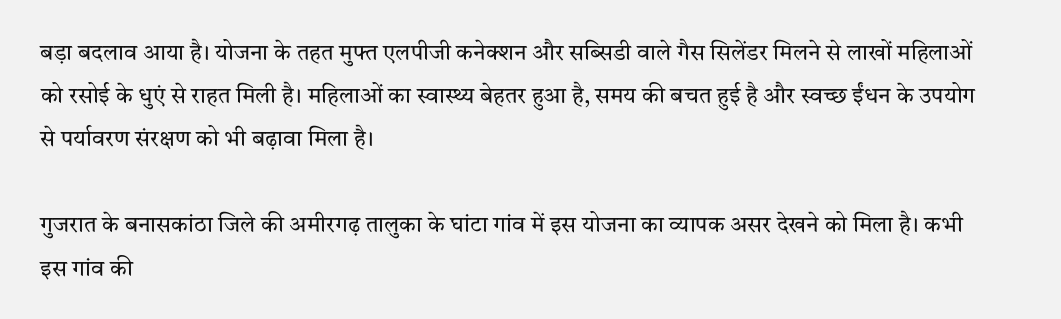बड़ा बदलाव आया है। योजना के तहत मुफ्त एलपीजी कनेक्शन और सब्सिडी वाले गैस सिलेंडर मिलने से लाखों महिलाओं को रसोई के धुएं से राहत मिली है। महिलाओं का स्वास्थ्य बेहतर हुआ है, समय की बचत हुई है और स्वच्छ ईंधन के उपयोग से पर्यावरण संरक्षण को भी बढ़ावा मिला है।

गुजरात के बनासकांठा जिले की अमीरगढ़ तालुका के घांटा गांव में इस योजना का व्यापक असर देखने को मिला है। कभी इस गांव की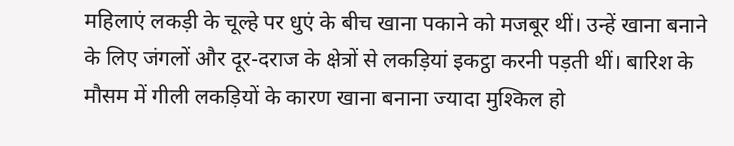महिलाएं लकड़ी के चूल्हे पर धुएं के बीच खाना पकाने को मजबूर थीं। उन्हें खाना बनाने के लिए जंगलों और दूर-दराज के क्षेत्रों से लकड़ियां इकट्ठा करनी पड़ती थीं। बारिश के मौसम में गीली लकड़ियों के कारण खाना बनाना ज्यादा मुश्किल हो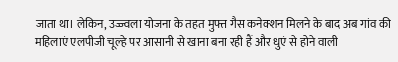जाता था। लेकिन, उज्ज्वला योजना के तहत मुफ्त गैस कनेक्शन मिलने के बाद अब गांव की महिलाएं एलपीजी चूल्हे पर आसानी से खाना बना रही हैं और धुएं से होने वाली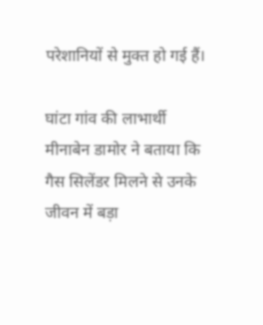परेशानियों से मुक्त हो गई हैं।

घांटा गांव की लाभार्थी मीनाबेन डामोर ने बताया कि गैस सिलेंडर मिलने से उनके जीवन में बड़ा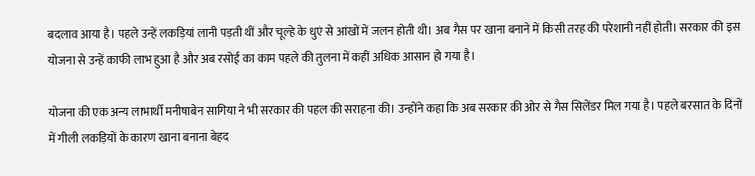बदलाव आया है। पहले उन्हें लकड़ियां लानी पड़ती थीं और चूल्हे के धुएं से आंखों में जलन होती थी। अब गैस पर खाना बनाने में किसी तरह की परेशानी नहीं होती। सरकार की इस योजना से उन्हें काफी लाभ हुआ है और अब रसोई का काम पहले की तुलना में कहीं अधिक आसान हो गया है।

योजना की एक अन्य लाभार्थी मनीषाबेन सागिया ने भी सरकार की पहल की सराहना की। उन्होंने कहा कि अब सरकार की ओर से गैस सिलेंडर मिल गया है। पहले बरसात के दिनों में गीली लकड़ियों के कारण खाना बनाना बेहद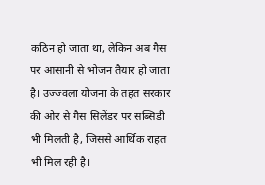कठिन हो जाता था, लेकिन अब गैस पर आसानी से भोजन तैयार हो जाता है। उज्ज्वला योजना के तहत सरकार की ओर से गैस सिलेंडर पर सब्सिडी भी मिलती है, जिससे आर्थिक राहत भी मिल रही है।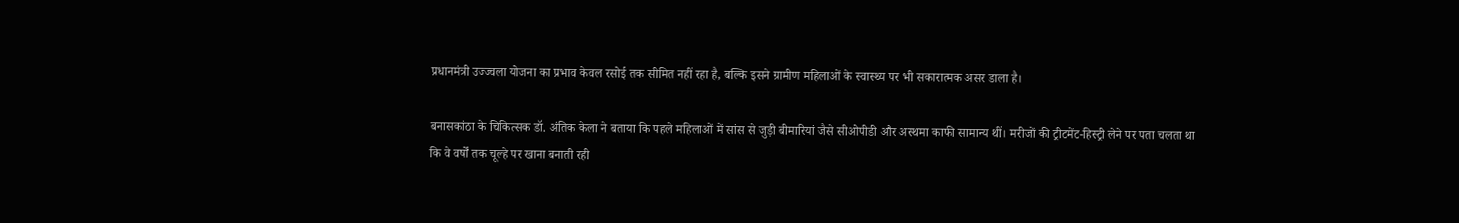प्रधानमंत्री उज्ज्वला योजना का प्रभाव केवल रसोई तक सीमित नहीं रहा है, बल्कि इसने ग्रामीण महिलाओं के स्वास्थ्य पर भी सकारात्मक असर डाला है।

बनासकांठा के चिकित्सक डॉ. अंतिक केला ने बताया कि पहले महिलाओं में सांस से जुड़ी बीमारियां जैसे सीओपीडी और अस्थमा काफी सामान्य थीं। मरीजों की ट्रीटमेंट-हिस्ट्री लेने पर पता चलता था कि वे वर्षों तक चूल्हे पर खाना बनाती रही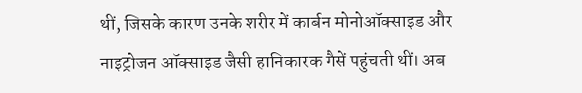थीं, जिसके कारण उनके शरीर में कार्बन मोनोऑक्साइड और नाइट्रोजन ऑक्साइड जैसी हानिकारक गैसें पहुंचती थीं। अब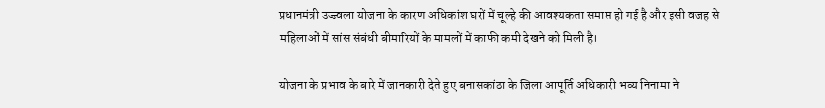प्रधानमंत्री उज्ज्वला योजना के कारण अधिकांश घरों में चूल्हे की आवश्यकता समाप्त हो गई है और इसी वजह से महिलाओं में सांस संबंधी बीमारियों के मामलों में काफी कमी देखने को मिली है।

योजना के प्रभाव के बारे में जानकारी देते हुए बनासकांठा के जिला आपूर्ति अधिकारी भव्य निनामा ने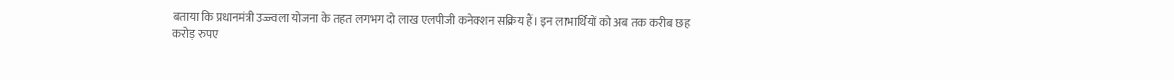बताया कि प्रधानमंत्री उज्ज्वला योजना के तहत लगभग दो लाख एलपीजी कनेक्शन सक्रिय हैं। इन लाभार्थियों को अब तक करीब छह करोड़ रुपए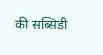की सब्सिडी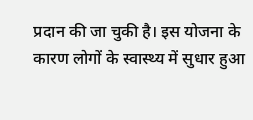प्रदान की जा चुकी है। इस योजना के कारण लोगों के स्वास्थ्य में सुधार हुआ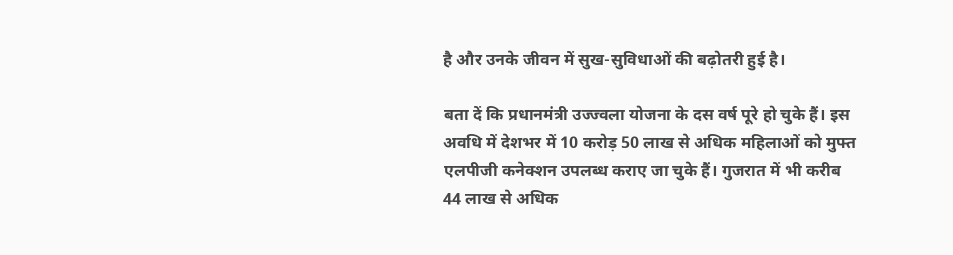है और उनके जीवन में सुख-सुविधाओं की बढ़ोतरी हुई है।

बता दें कि प्रधानमंत्री उज्ज्वला योजना के दस वर्ष पूरे हो चुके हैं। इस अवधि में देशभर में 10 करोड़ 50 लाख से अधिक महिलाओं को मुफ्त एलपीजी कनेक्शन उपलब्ध कराए जा चुके हैं। गुजरात में भी करीब 44 लाख से अधिक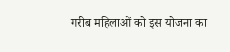गरीब महिलाओं को इस योजना का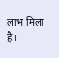लाभ मिला है।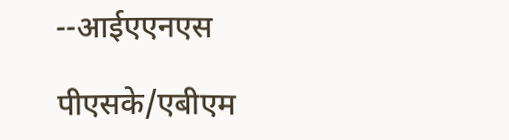--आईएएनएस

पीएसके/एबीएम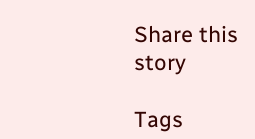Share this story

Tags